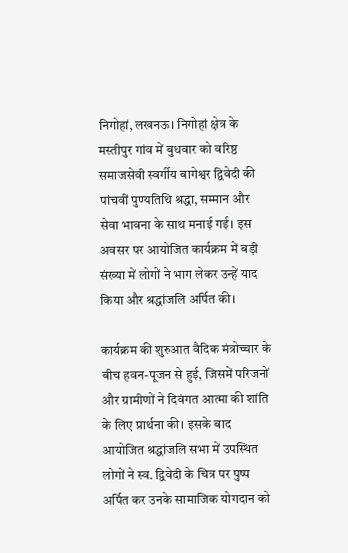निगोहां, लखनऊ। निगोहां क्षेत्र के मस्तीपुर गांव में बुधवार को वरिष्ठ समाजसेवी स्वर्गीय बागेश्वर द्विवेदी की पांचवीं पुण्यतिथि श्रद्धा, सम्मान और सेवा भावना के साथ मनाई गई। इस अवसर पर आयोजित कार्यक्रम में बड़ी संख्या में लोगों ने भाग लेकर उन्हें याद किया और श्रद्धांजलि अर्पित की।

कार्यक्रम की शुरुआत वैदिक मंत्रोच्चार के बीच हवन-पूजन से हुई, जिसमें परिजनों और ग्रामीणों ने दिवंगत आत्मा की शांति के लिए प्रार्थना की। इसके बाद आयोजित श्रद्धांजलि सभा में उपस्थित लोगों ने स्व. द्विवेदी के चित्र पर पुष्प अर्पित कर उनके सामाजिक योगदान को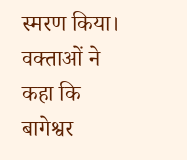स्मरण किया। वक्ताओं ने कहा कि बागेश्वर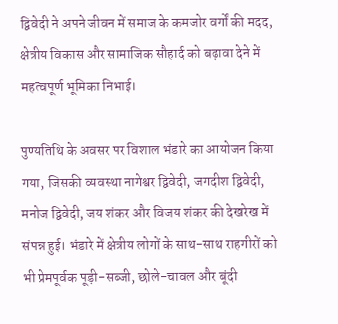द्विवेदी ने अपने जीवन में समाज के कमजोर वर्गों की मदद, क्षेत्रीय विकास और सामाजिक सौहार्द को बढ़ावा देने में महत्वपूर्ण भूमिका निभाई।

पुण्यतिथि के अवसर पर विशाल भंडारे का आयोजन किया गया, जिसकी व्यवस्था नागेश्वर द्विवेदी, जगदीश द्विवेदी, मनोज द्विवेदी, जय शंकर और विजय शंकर की देखरेख में संपन्न हुई। भंडारे में क्षेत्रीय लोगों के साथ-साथ राहगीरों को भी प्रेमपूर्वक पूड़ी-सब्जी, छोले-चावल और बूंदी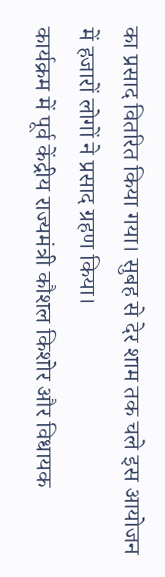का प्रसाद वितरित किया गया। सुबह से देर शाम तक चले इस आयोजन में हजारों लोगों ने प्रसाद ग्रहण किया।
कार्यक्रम में पूर्व केंद्रीय राज्यमंत्री कौशल किशोर और विधायक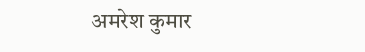अमरेश कुमार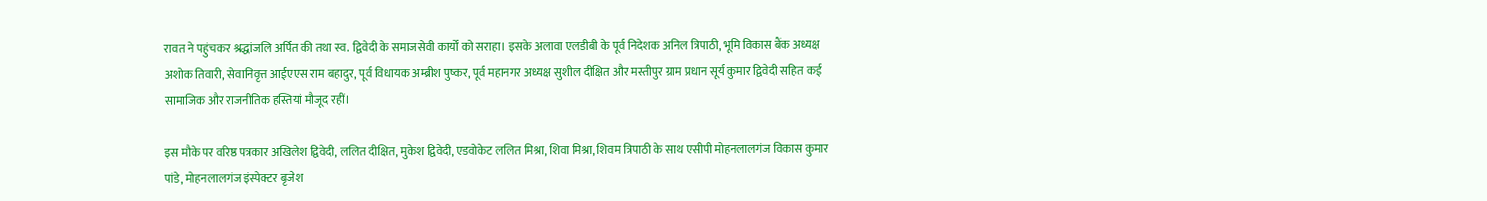रावत ने पहुंचकर श्रद्धांजलि अर्पित की तथा स्व. द्विवेदी के समाजसेवी कार्यों को सराहा। इसके अलावा एलडीबी के पूर्व निदेशक अनिल त्रिपाठी, भूमि विकास बैंक अध्यक्ष अशोक तिवारी, सेवानिवृत्त आईएएस राम बहादुर, पूर्व विधायक अम्ब्रीश पुष्कर, पूर्व महानगर अध्यक्ष सुशील दीक्षित और मस्तीपुर ग्राम प्रधान सूर्य कुमार द्विवेदी सहित कई सामाजिक और राजनीतिक हस्तियां मौजूद रहीं।

इस मौके पर वरिष्ठ पत्रकार अखिलेश द्विवेदी, ललित दीक्षित, मुकेश द्विवेदी, एडवोकेट ललित मिश्रा, शिवा मिश्रा, शिवम त्रिपाठी के साथ एसीपी मोहनलालगंज विकास कुमार पांडे, मोहनलालगंज इंस्पेक्टर बृजेश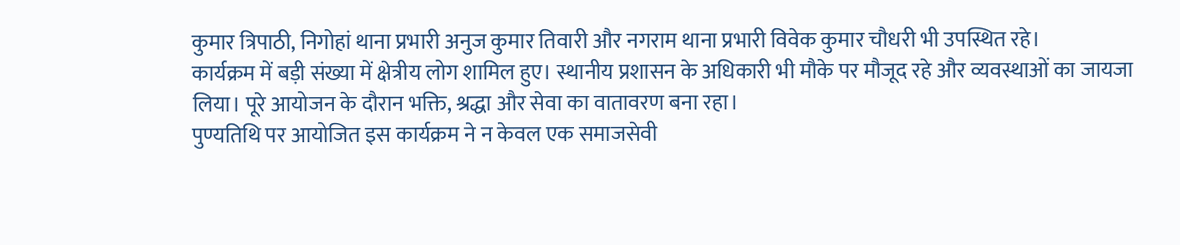कुमार त्रिपाठी, निगोहां थाना प्रभारी अनुज कुमार तिवारी और नगराम थाना प्रभारी विवेक कुमार चौधरी भी उपस्थित रहे।
कार्यक्रम में बड़ी संख्या में क्षेत्रीय लोग शामिल हुए। स्थानीय प्रशासन के अधिकारी भी मौके पर मौजूद रहे और व्यवस्थाओं का जायजा लिया। पूरे आयोजन के दौरान भक्ति, श्रद्धा और सेवा का वातावरण बना रहा।
पुण्यतिथि पर आयोजित इस कार्यक्रम ने न केवल एक समाजसेवी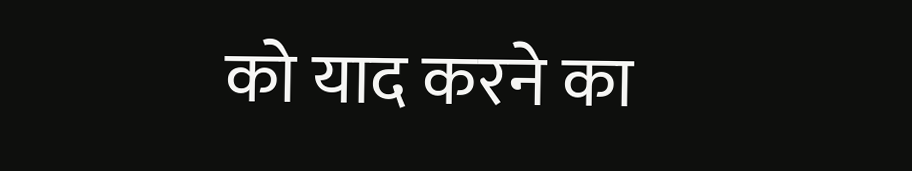को याद करने का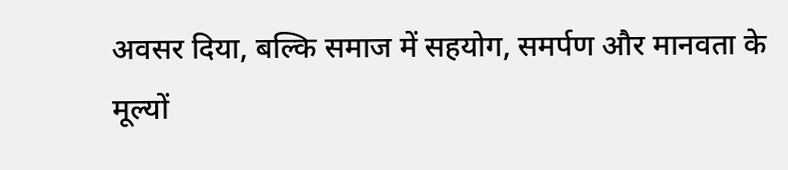अवसर दिया, बल्कि समाज में सहयोग, समर्पण और मानवता के मूल्यों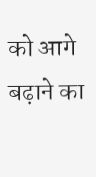को आगे बढ़ाने का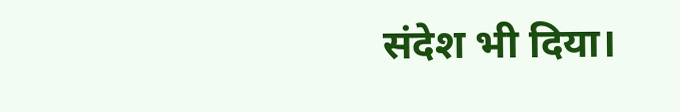संदेश भी दिया।